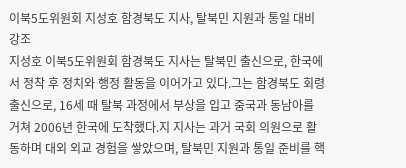이북5도위원회 지성호 함경북도 지사, 탈북민 지원과 통일 대비 강조
지성호 이북5도위원회 함경북도 지사는 탈북민 출신으로, 한국에서 정착 후 정치와 행정 활동을 이어가고 있다.그는 함경북도 회령 출신으로, 16세 때 탈북 과정에서 부상을 입고 중국과 동남아를 거쳐 2006년 한국에 도착했다.지 지사는 과거 국회 의원으로 활동하며 대외 외교 경험을 쌓았으며, 탈북민 지원과 통일 준비를 핵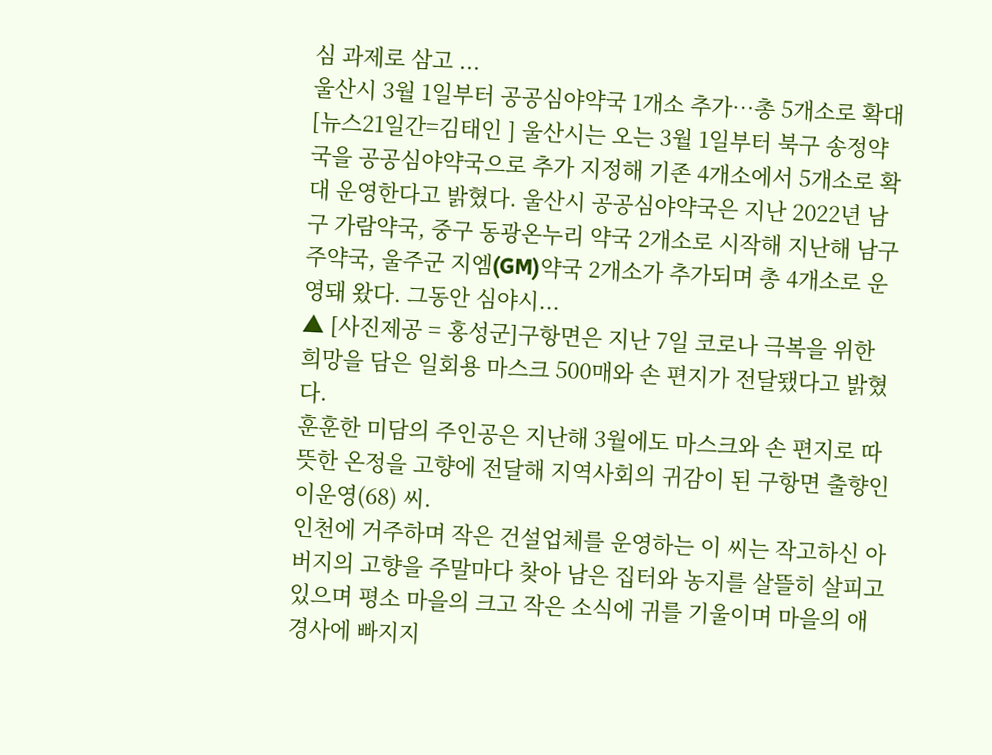심 과제로 삼고 ...
울산시 3월 1일부터 공공심야약국 1개소 추가…총 5개소로 확대
[뉴스21일간=김태인 ] 울산시는 오는 3월 1일부터 북구 송정약국을 공공심야약국으로 추가 지정해 기존 4개소에서 5개소로 확대 운영한다고 밝혔다. 울산시 공공심야약국은 지난 2022년 남구 가람약국, 중구 동광온누리 약국 2개소로 시작해 지난해 남구 주약국, 울주군 지엠(GM)약국 2개소가 추가되며 총 4개소로 운영돼 왔다. 그동안 심야시...
▲ [사진제공 = 홍성군]구항면은 지난 7일 코로나 극복을 위한 희망을 담은 일회용 마스크 500매와 손 편지가 전달됐다고 밝혔다.
훈훈한 미담의 주인공은 지난해 3월에도 마스크와 손 편지로 따뜻한 온정을 고향에 전달해 지역사회의 귀감이 된 구항면 출향인 이운영(68) 씨.
인천에 거주하며 작은 건설업체를 운영하는 이 씨는 작고하신 아버지의 고향을 주말마다 찾아 남은 집터와 농지를 살뜰히 살피고 있으며 평소 마을의 크고 작은 소식에 귀를 기울이며 마을의 애경사에 빠지지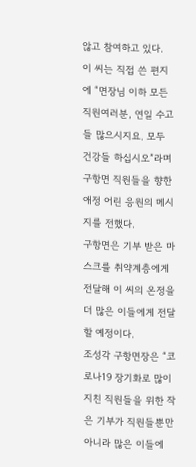않고 참여하고 있다.
이 씨는 직접 쓴 편지에 “면장님 이하 모든 직원여러분, 연일 수고들 많으시지요. 모두 건강들 하십시오”라며 구항면 직원들을 향한 애정 어린 응원의 메시지를 전했다.
구항면은 기부 받은 마스크를 취약계층에게 전달해 이 씨의 온정을 더 많은 이들에게 전달할 예정이다.
조성각 구항면장은 “코로나19 장기화로 많이 지친 직원들을 위한 작은 기부가 직원들뿐만 아니라 많은 이들에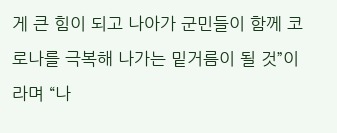게 큰 힘이 되고 나아가 군민들이 함께 코로나를 극복해 나가는 밑거름이 될 것”이라며 “나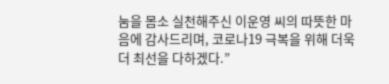눔을 몸소 실천해주신 이운영 씨의 따뜻한 마음에 감사드리며, 코로나19 극복을 위해 더욱더 최선을 다하겠다.”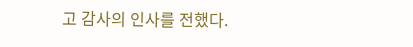고 감사의 인사를 전했다.